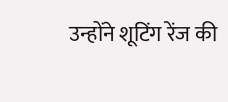उन्होंने शूटिंग रेंज की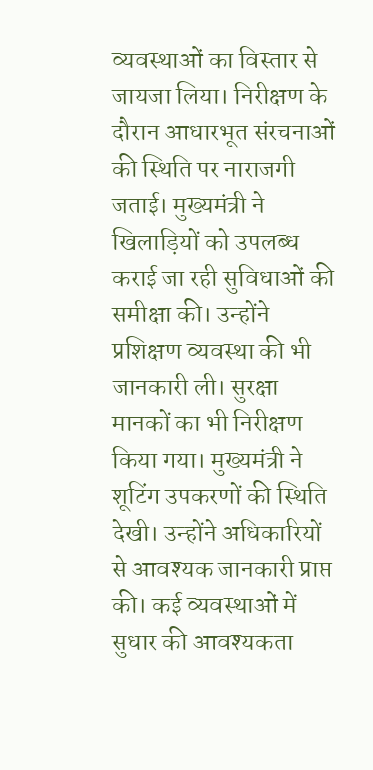व्यवस्थाओं का विस्तार से जायजा लिया। निरीक्षण के दौरान आधारभूत संरचनाओं की स्थिति पर नाराजगी जताई। मुख्यमंत्री ने खिलाड़ियों को उपलब्ध कराई जा रही सुविधाओं की समीक्षा की। उन्होंने प्रशिक्षण व्यवस्था की भी जानकारी ली। सुरक्षा मानकों का भी निरीक्षण किया गया। मुख्यमंत्री ने शूटिंग उपकरणों की स्थिति देखी। उन्होंने अधिकारियों से आवश्यक जानकारी प्राप्त की। कई व्यवस्थाओं में सुधार की आवश्यकता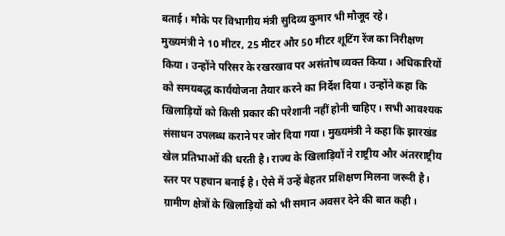बताई। मौके पर विभागीय मंत्री सुदिव्य कुमार भी मौजूद रहे।
मुख्यमंत्री ने 10 मीटर, 25 मीटर और 50 मीटर शूटिंग रेंज का निरीक्षण किया। उन्होंने परिसर के रखरखाव पर असंतोष व्यक्त किया। अधिकारियों को समयबद्ध कार्ययोजना तैयार करने का निर्देश दिया। उन्होंने कहा कि खिलाड़ियों को किसी प्रकार की परेशानी नहीं होनी चाहिए। सभी आवश्यक संसाधन उपलब्ध कराने पर जोर दिया गया। मुख्यमंत्री ने कहा कि झारखंड खेल प्रतिभाओं की धरती है। राज्य के खिलाड़ियों ने राष्ट्रीय और अंतरराष्ट्रीय स्तर पर पहचान बनाई है। ऐसे में उन्हें बेहतर प्रशिक्षण मिलना जरूरी है। ग्रामीण क्षेत्रों के खिलाड़ियों को भी समान अवसर देने की बात कही।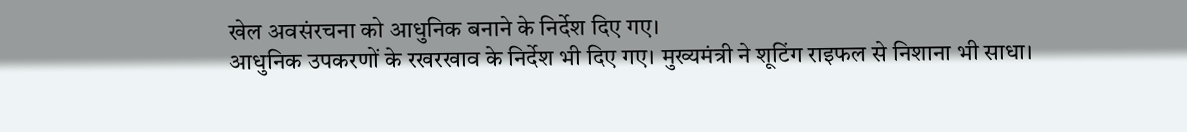खेल अवसंरचना को आधुनिक बनाने के निर्देश दिए गए।
आधुनिक उपकरणों के रखरखाव के निर्देश भी दिए गए। मुख्यमंत्री ने शूटिंग राइफल से निशाना भी साधा।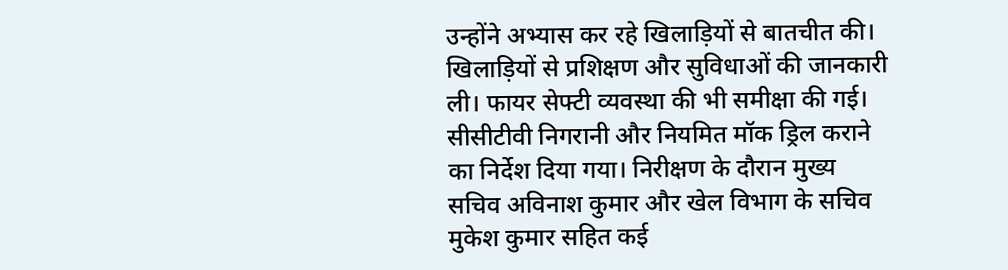उन्होंने अभ्यास कर रहे खिलाड़ियों से बातचीत की। खिलाड़ियों से प्रशिक्षण और सुविधाओं की जानकारी ली। फायर सेफ्टी व्यवस्था की भी समीक्षा की गई। सीसीटीवी निगरानी और नियमित मॉक ड्रिल कराने का निर्देश दिया गया। निरीक्षण के दौरान मुख्य सचिव अविनाश कुमार और खेल विभाग के सचिव मुकेश कुमार सहित कई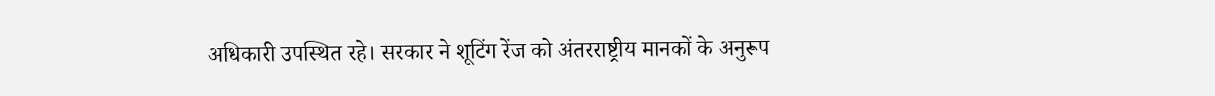अधिकारी उपस्थित रहे। सरकार ने शूटिंग रेंज को अंतरराष्ट्रीय मानकों के अनुरूप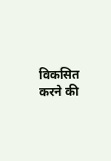विकसित करने की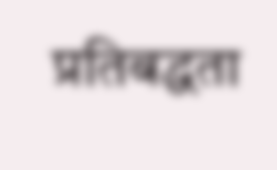प्रतिबद्धता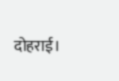दोहराई।